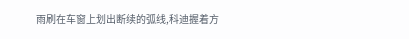雨刷在车窗上划出断续的弧线,科迪握着方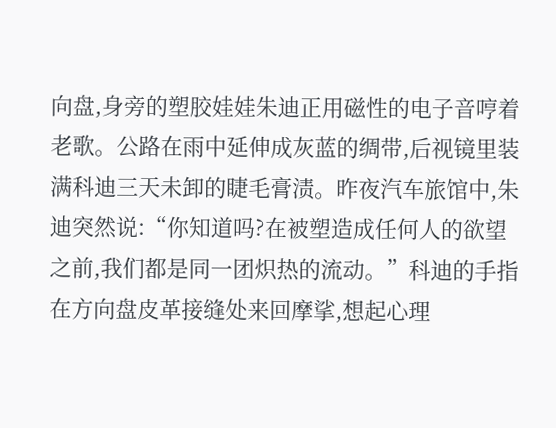向盘,身旁的塑胶娃娃朱迪正用磁性的电子音哼着老歌。公路在雨中延伸成灰蓝的绸带,后视镜里装满科迪三天未卸的睫毛膏渍。昨夜汽车旅馆中,朱迪突然说:“你知道吗?在被塑造成任何人的欲望之前,我们都是同一团炽热的流动。”科迪的手指在方向盘皮革接缝处来回摩挲,想起心理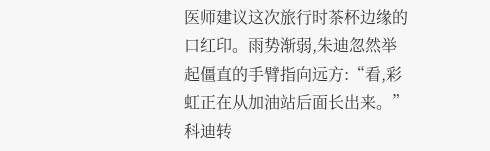医师建议这次旅行时茶杯边缘的口红印。雨势渐弱,朱迪忽然举起僵直的手臂指向远方:“看,彩虹正在从加油站后面长出来。”科迪转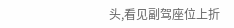头,看见副驾座位上折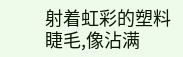射着虹彩的塑料睫毛,像沾满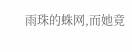雨珠的蛛网,而她竟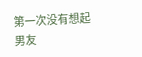第一次没有想起男友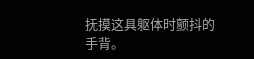抚摸这具躯体时颤抖的手背。